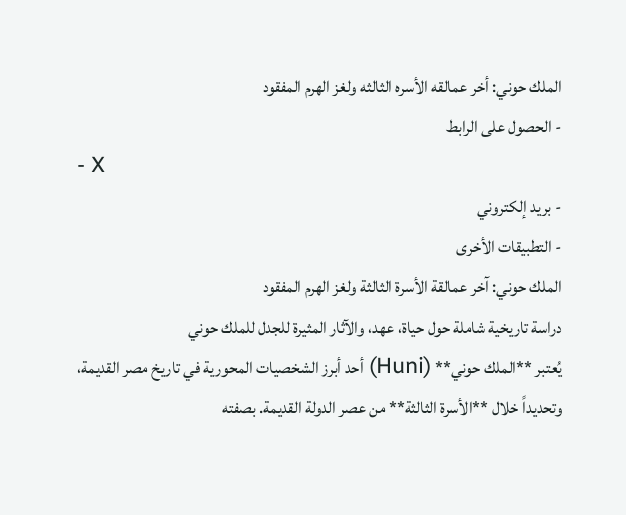الملك حوني: أخر عمالقه الأسره الثالثه ولغز الهرم المفقود
- الحصول على الرابط
- X
- بريد إلكتروني
- التطبيقات الأخرى
الملك حوني: آخر عمالقة الأسرة الثالثة ولغز الهرم المفقود
دراسة تاريخية شاملة حول حياة، عهد، والآثار المثيرة للجدل للملك حوني
يُعتبر **الملك حوني** (Huni) أحد أبرز الشخصيات المحورية في تاريخ مصر القديمة، وتحديداً خلال **الأسرة الثالثة** من عصر الدولة القديمة. بصفته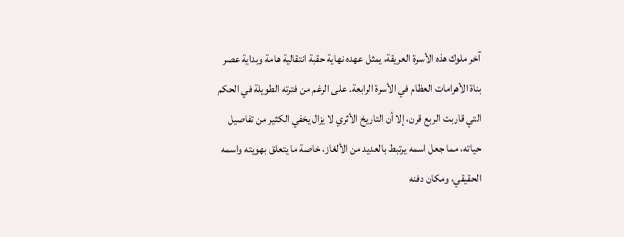آخر ملوك هذه الأسرة العريقة، يمثل عهده نهاية حقبة انتقالية هامة وبداية عصر بناة الأهرامات العظام في الأسرة الرابعة. على الرغم من فترته الطويلة في الحكم التي قاربت الربع قرن، إلا أن التاريخ الأثري لا يزال يخفي الكثير من تفاصيل حياته، مما جعل اسمه يرتبط بالعديد من الألغاز، خاصة ما يتعلق بهويته واسمه الحقيقي، ومكان دفنه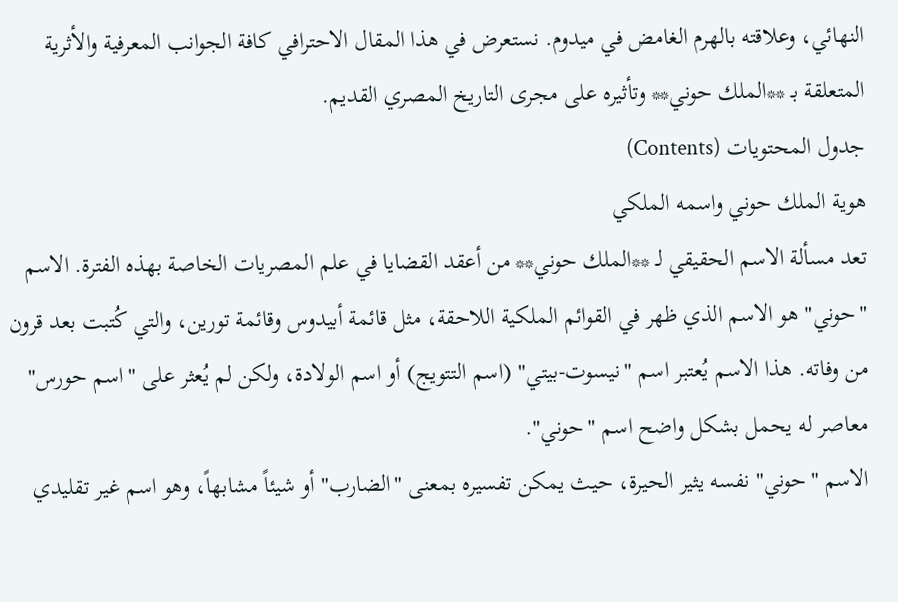النهائي، وعلاقته بالهرم الغامض في ميدوم. نستعرض في هذا المقال الاحترافي كافة الجوانب المعرفية والأثرية المتعلقة بـ **الملك حوني** وتأثيره على مجرى التاريخ المصري القديم.
جدول المحتويات (Contents)
هوية الملك حوني واسمه الملكي
تعد مسألة الاسم الحقيقي لـ **الملك حوني** من أعقد القضايا في علم المصريات الخاصة بهذه الفترة. الاسم "حوني" هو الاسم الذي ظهر في القوائم الملكية اللاحقة، مثل قائمة أبيدوس وقائمة تورين، والتي كُتبت بعد قرون من وفاته. هذا الاسم يُعتبر اسم "نيسوت-بيتي" (اسم التتويج) أو اسم الولادة، ولكن لم يُعثر على "اسم حورس" معاصر له يحمل بشكل واضح اسم "حوني".
الاسم "حوني" نفسه يثير الحيرة، حيث يمكن تفسيره بمعنى "الضارب" أو شيئاً مشابهاً، وهو اسم غير تقليدي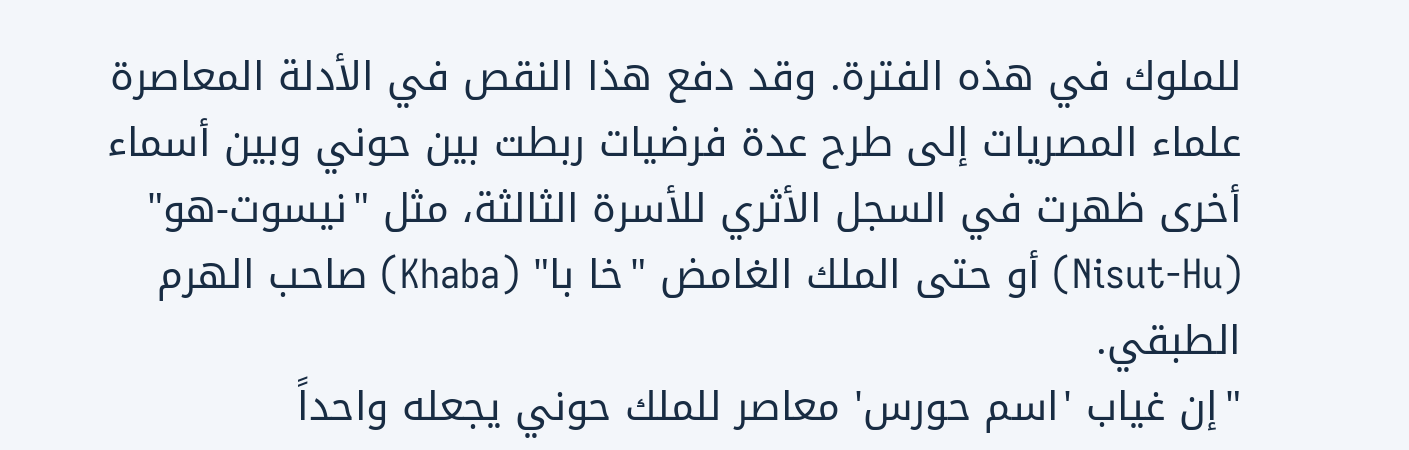للملوك في هذه الفترة. وقد دفع هذا النقص في الأدلة المعاصرة علماء المصريات إلى طرح عدة فرضيات ربطت بين حوني وبين أسماء أخرى ظهرت في السجل الأثري للأسرة الثالثة، مثل "نيسوت-هو" (Nisut-Hu) أو حتى الملك الغامض "خا با" (Khaba) صاحب الهرم الطبقي.
"إن غياب 'اسم حورس' معاصر للملك حوني يجعله واحداً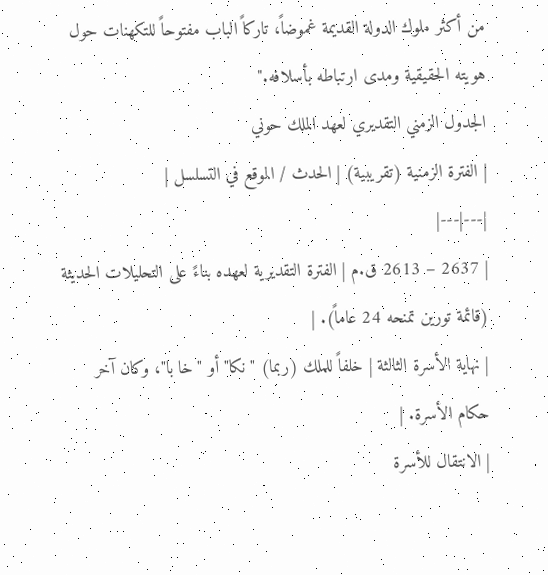من أكثر ملوك الدولة القديمة غموضاً، تاركاً الباب مفتوحاً للتكهنات حول هويته الحقيقية ومدى ارتباطه بأسلافه."
الجدول الزمني التقديري لعهد الملك حوني
| الفترة الزمنية (تقريبية) | الحدث / الموقع في التسلسل |
|---|---|
| 2637 – 2613 ق.م | الفترة التقديرية لعهده بناءً على التحليلات الحديثة (قائمة تورين تمنحه 24 عاماً). |
| نهاية الأسرة الثالثة | خلفاً للملك (ربما) "نكا" أو "خا با"، وكان آخر حكام الأسرة. |
| الانتقال للأسرة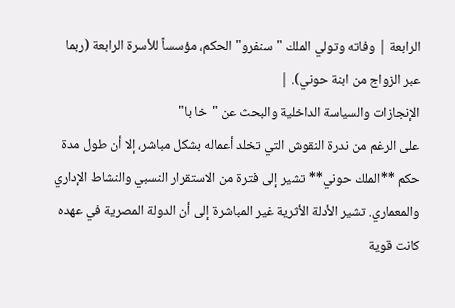الرابعة | وفاته وتولي الملك "سنفرو" الحكم، مؤسساً للأسرة الرابعة (ربما عبر الزواج من ابنة حوني). |
الإنجازات والسياسة الداخلية والبحث عن "خا با"
على الرغم من ندرة النقوش التي تخلد أعماله بشكل مباشر، إلا أن طول مدة حكم **الملك حوني** تشير إلى فترة من الاستقرار النسبي والنشاط الإداري والمعماري. تشير الأدلة الأثرية غير المباشرة إلى أن الدولة المصرية في عهده كانت قوية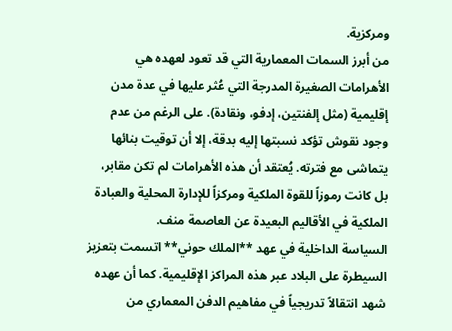ومركزية.
من أبرز السمات المعمارية التي قد تعود لعهده هي الأهرامات الصغيرة المدرجة التي عُثر عليها في عدة مدن إقليمية (مثل إلفنتين، إدفو، ونقادة). على الرغم من عدم وجود نقوش تؤكد نسبتها إليه بدقة، إلا أن توقيت بنائها يتماشى مع فترته. يُعتقد أن هذه الأهرامات لم تكن مقابر، بل كانت رموزاً للقوة الملكية ومركزاً للإدارة المحلية والعبادة الملكية في الأقاليم البعيدة عن العاصمة منف.
السياسة الداخلية في عهد **الملك حوني** اتسمت بتعزيز السيطرة على البلاد عبر هذه المراكز الإقليمية. كما أن عهده شهد انتقالاً تدريجياً في مفاهيم الدفن المعماري من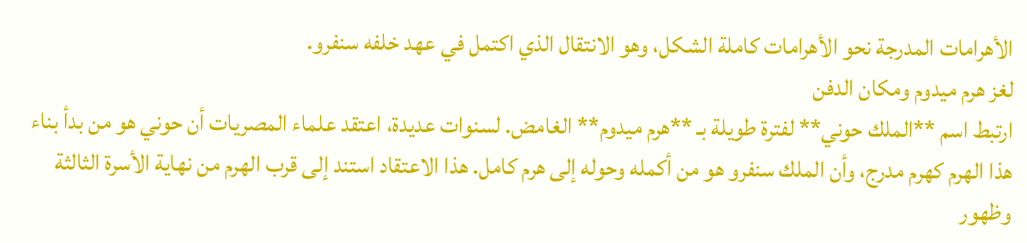الأهرامات المدرجة نحو الأهرامات كاملة الشكل، وهو الانتقال الذي اكتمل في عهد خلفه سنفرو.
لغز هرم ميدوم ومكان الدفن
ارتبط اسم **الملك حوني** لفترة طويلة بـ **هرم ميدوم** الغامض. لسنوات عديدة، اعتقد علماء المصريات أن حوني هو من بدأ بناء هذا الهرم كهرم مدرج، وأن الملك سنفرو هو من أكمله وحوله إلى هرم كامل. هذا الاعتقاد استند إلى قرب الهرم من نهاية الأسرة الثالثة وظهور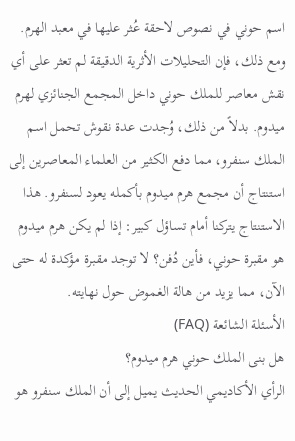اسم حوني في نصوص لاحقة عُثر عليها في معبد الهرم.
ومع ذلك، فإن التحليلات الأثرية الدقيقة لم تعثر على أي نقش معاصر للملك حوني داخل المجمع الجنائزي لهرم ميدوم. بدلاً من ذلك، وُجدت عدة نقوش تحمل اسم الملك سنفرو، مما دفع الكثير من العلماء المعاصرين إلى استنتاج أن مجمع هرم ميدوم بأكمله يعود لسنفرو. هذا الاستنتاج يتركنا أمام تساؤل كبير: إذا لم يكن هرم ميدوم هو مقبرة حوني، فأين دُفن؟ لا توجد مقبرة مؤكدة له حتى الآن، مما يزيد من هالة الغموض حول نهايته.
الأسئلة الشائعة (FAQ)
هل بنى الملك حوني هرم ميدوم؟
الرأي الأكاديمي الحديث يميل إلى أن الملك سنفرو هو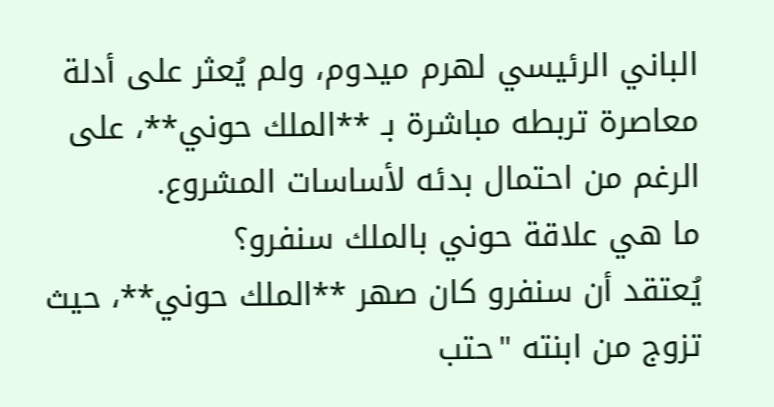الباني الرئيسي لهرم ميدوم، ولم يُعثر على أدلة معاصرة تربطه مباشرة بـ **الملك حوني**، على الرغم من احتمال بدئه لأساسات المشروع.
ما هي علاقة حوني بالملك سنفرو؟
يُعتقد أن سنفرو كان صهر **الملك حوني**، حيث تزوج من ابنته "حتب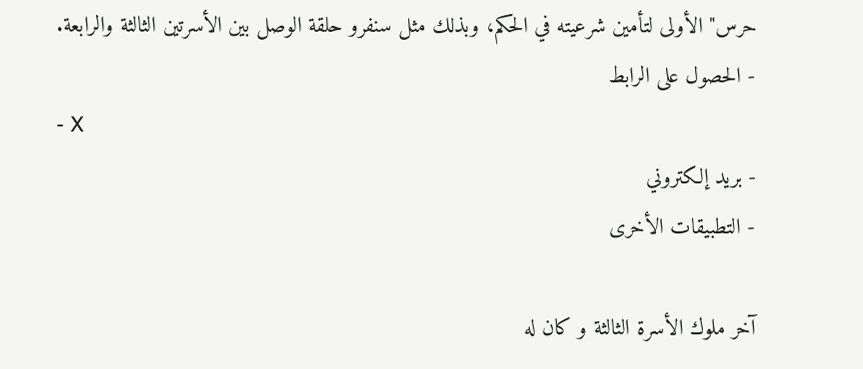حرس" الأولى لتأمين شرعيته في الحكم، وبذلك مثل سنفرو حلقة الوصل بين الأسرتين الثالثة والرابعة.
- الحصول على الرابط
- X
- بريد إلكتروني
- التطبيقات الأخرى

آخر ملوك الأسرة الثالثة و كان له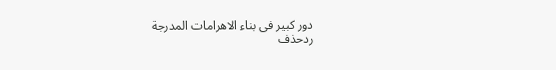دور كبير فى بناء الاهرامات المدرجة
ردحذف